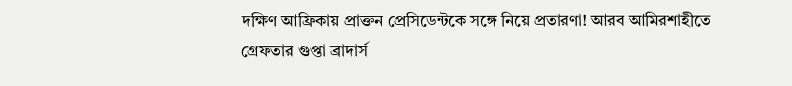দক্ষিণ আফ্রিকায় প্রাক্তন প্রেসিডেন্টকে সঙ্গে নিয়ে প্রতারণা! আরব আমিরশাহীতে গ্রেফতার গুপ্তা ব্রাদার্স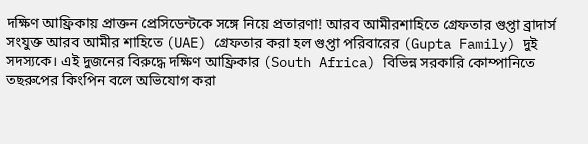দক্ষিণ আফ্রিকায় প্রাক্তন প্রেসিডেন্টকে সঙ্গে নিয়ে প্রতারণা! আরব আমীরশাহিতে গ্রেফতার গুপ্তা ব্রাদার্স
সংযুক্ত আরব আমীর শাহিতে (UAE) গ্রেফতার করা হল গুপ্তা পরিবারের (Gupta Family) দুই সদস্যকে। এই দুজনের বিরুদ্ধে দক্ষিণ আফ্রিকার (South Africa) বিভিন্ন সরকারি কোম্পানিতে তছরুপের কিংপিন বলে অভিযোগ করা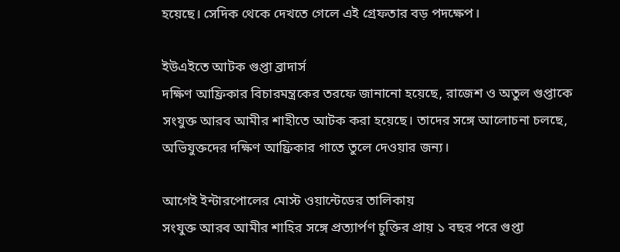হয়েছে। সেদিক থেকে দেখতে গেলে এই গ্রেফতার বড় পদক্ষেপ।

ইউএইতে আটক গুপ্তা ব্রাদার্স
দক্ষিণ আফ্রিকার বিচারমন্ত্রকের তরফে জানানো হয়েছে, রাজেশ ও অতুল গুপ্তাকে সংযুক্ত আরব আমীর শাহীতে আটক করা হয়েছে। তাদের সঙ্গে আলোচনা চলছে, অভিযুক্তদের দক্ষিণ আফ্রিকার গাতে তুলে দেওয়ার জন্য।

আগেই ইন্টারপোলের মোস্ট ওয়ান্টেডের তালিকায়
সংযুক্ত আরব আমীর শাহির সঙ্গে প্রত্যার্পণ চুক্তির প্রায় ১ বছর পরে গুপ্তা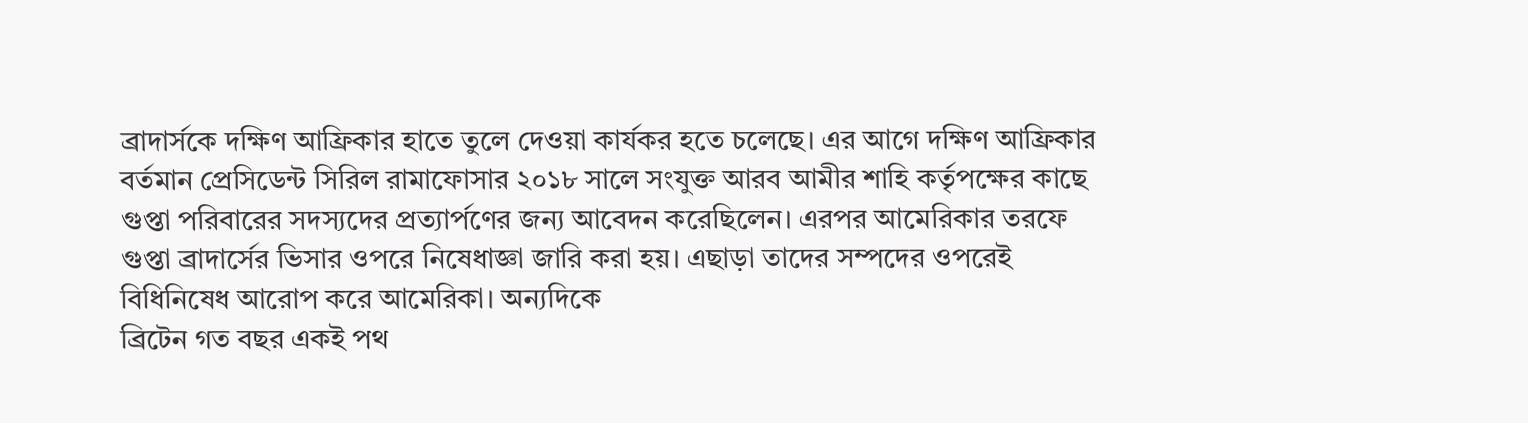ব্রাদার্সকে দক্ষিণ আফ্রিকার হাতে তুলে দেওয়া কার্যকর হতে চলেছে। এর আগে দক্ষিণ আফ্রিকার বর্তমান প্রেসিডেন্ট সিরিল রামাফোসার ২০১৮ সালে সংযুক্ত আরব আমীর শাহি কর্তৃপক্ষের কাছে গুপ্তা পরিবারের সদস্যদের প্রত্যার্পণের জন্য আবেদন করেছিলেন। এরপর আমেরিকার তরফে গুপ্তা ব্রাদার্সের ভিসার ওপরে নিষেধাজ্ঞা জারি করা হয়। এছাড়া তাদের সম্পদের ওপরেই বিধিনিষেধ আরোপ করে আমেরিকা। অন্যদিকে
ব্রিটেন গত বছর একই পথ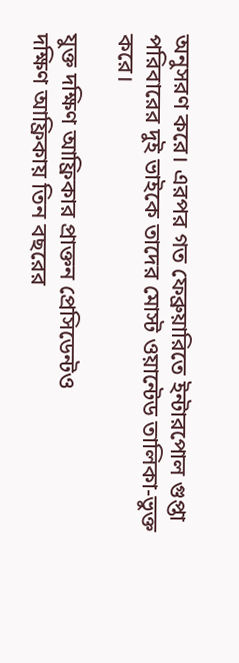অনুসরণ করে। এরপর গত ফেব্রুয়ারিতে ইন্টারপোল গুপ্তা পরিবারের দুই ভাইকে তাদের মোস্ট ওয়ান্টেড তালিকা-ভুক্ত করে।

যুক্ত দক্ষিণ আফ্রিকার প্রাক্তন প্রেসিডেন্টও
দক্ষিণ আফ্রিকায় তিন বছরের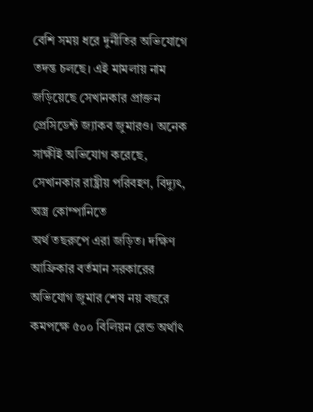বেশি সময় ধরে দুর্নীতির অভিযোগে তদন্ত চলছে। এই মামলায় নাম জড়িয়েছে সেখানকার প্রাক্তন প্রেসিডেন্ট জ্যাকব জুমারও। অনেক সাক্ষীই অভিযোগ করেছে, সেখানকার রাষ্ট্রীয় পরিবহণ, বিদ্যুৎ, অস্ত্র কোম্পানিতে
অর্থ তছরুপে এরা জড়িত। দক্ষিণ আফ্রিকার বর্তমান সরকারের অভিযোগ জুমার শেষ নয় বছরে কমপক্ষে ৫০০ বিলিয়ন রেন্ড অর্থাৎ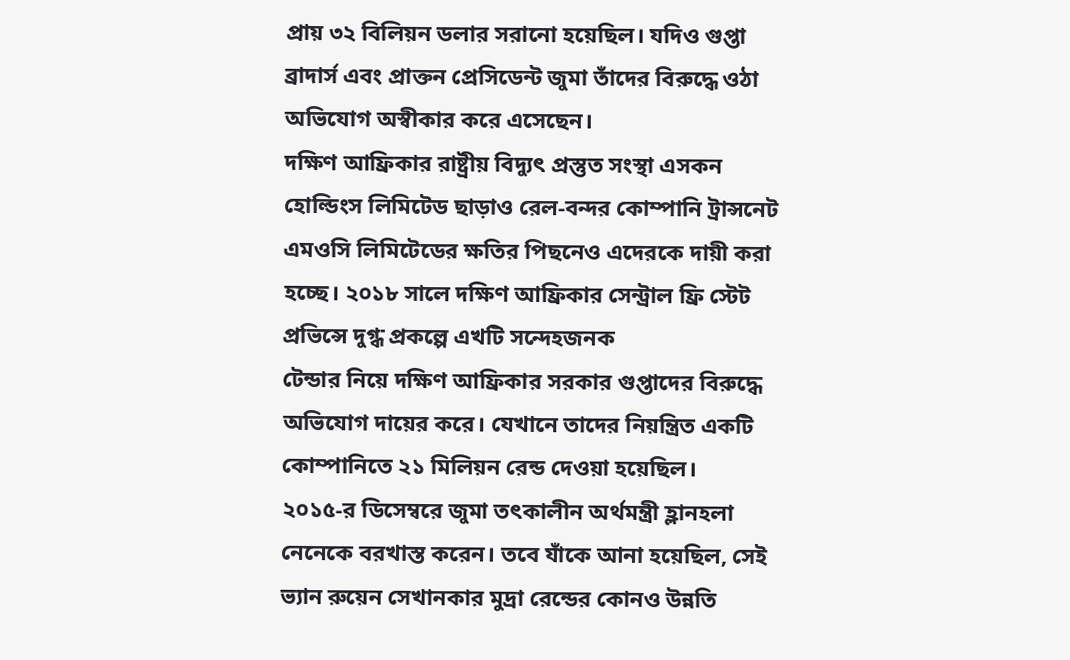প্রায় ৩২ বিলিয়ন ডলার সরানো হয়েছিল। যদিও গুপ্তা ব্রাদার্স এবং প্রাক্তন প্রেসিডেন্ট জুমা তাঁদের বিরুদ্ধে ওঠা
অভিযোগ অস্বীকার করে এসেছেন।
দক্ষিণ আফ্রিকার রাষ্ট্রীয় বিদ্যুৎ প্রস্তুত সংস্থা এসকন হোল্ডিংস লিমিটেড ছাড়াও রেল-বন্দর কোম্পানি ট্রান্সনেট এমওসি লিমিটেডের ক্ষতির পিছনেও এদেরকে দায়ী করা হচ্ছে। ২০১৮ সালে দক্ষিণ আফ্রিকার সেন্ট্রাল ফ্রি স্টেট প্রভিন্সে দুগ্ধ প্রকল্পে এখটি সন্দেহজনক
টেন্ডার নিয়ে দক্ষিণ আফ্রিকার সরকার গুপ্তাদের বিরুদ্ধে অভিযোগ দায়ের করে। যেখানে তাদের নিয়ন্ত্রিত একটি কোম্পানিতে ২১ মিলিয়ন রেন্ড দেওয়া হয়েছিল।
২০১৫-র ডিসেম্বরে জুমা তৎকালীন অর্থমন্ত্রী হ্লানহলা নেনেকে বরখাস্ত করেন। তবে যাঁকে আনা হয়েছিল, সেই ভ্যান রুয়েন সেখানকার মুদ্রা রেন্ডের কোনও উন্নতি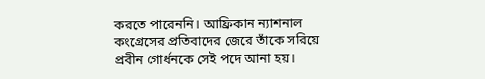করতে পারেননি। আফ্রিকান ন্যাশনাল কংগ্রেসের প্রতিবাদের জেরে তাঁকে সরিয়ে
প্রবীন গোর্ধনকে সেই পদে আনা হয়।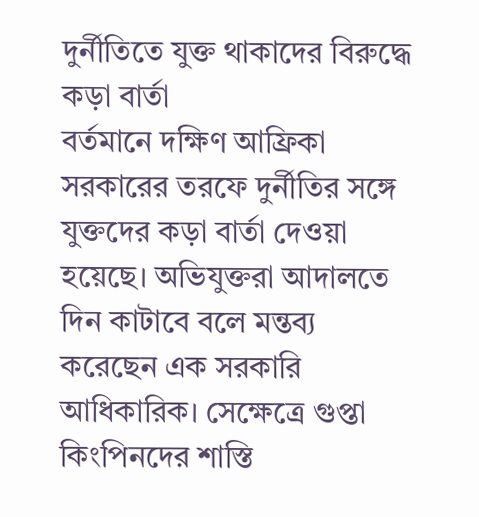দুর্নীতিতে যুক্ত থাকাদের বিরুদ্ধে কড়া বার্তা
বর্তমানে দক্ষিণ আফ্রিকা সরকারের তরফে দুর্নীতির সঙ্গে যুক্তদের কড়া বার্তা দেওয়া হয়েছে। অভিযুক্তরা আদালতে দিন কাটাবে বলে মন্তব্য করেছেন এক সরকারি আধিকারিক। সেক্ষেত্রে গুপ্তা কিংপিনদের শাস্তি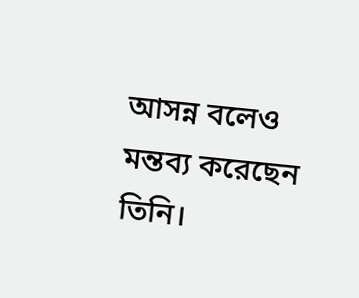আসন্ন বলেও মন্তব্য করেছেন তিনি।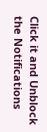Click it and Unblock the Notifications